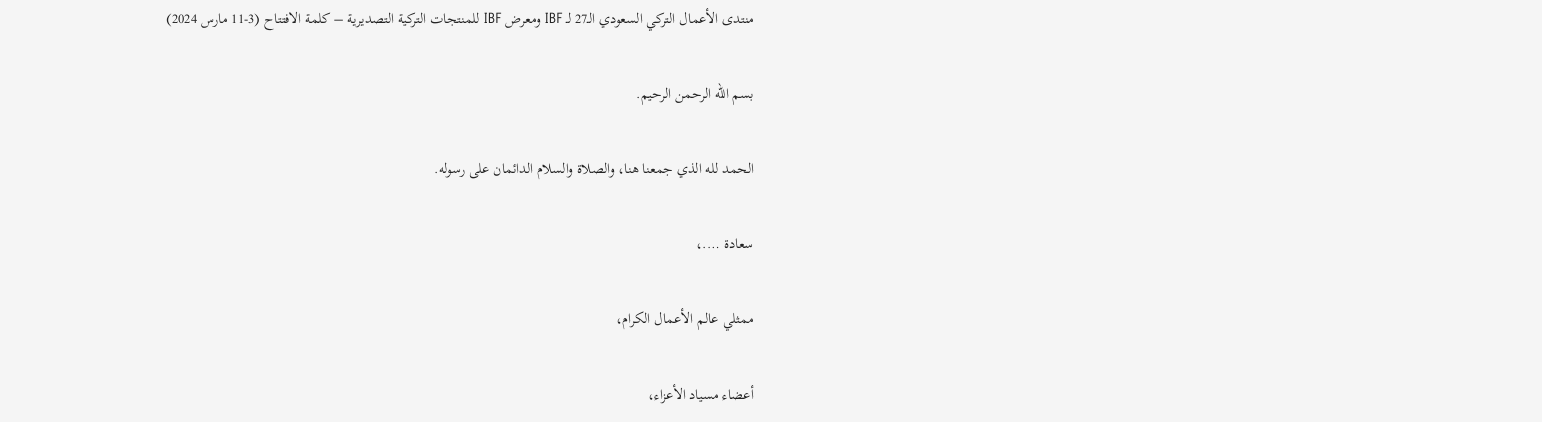منتدى الأعمال التركي السعودي الـ27 لـ IBF ومعرض IBF للمنتجات التركية التصديرية – كلمة الافتتاح (3-11 مارس 2024)

بسم الله الرحمن الرحيم.

الحمد لله الذي جمعنا هنا، والصلاة والسلام الدائمان على رسوله.

سعادة ….،

ممثلي عالم الأعمال الكرام،

أعضاء مسياد الأعزاء،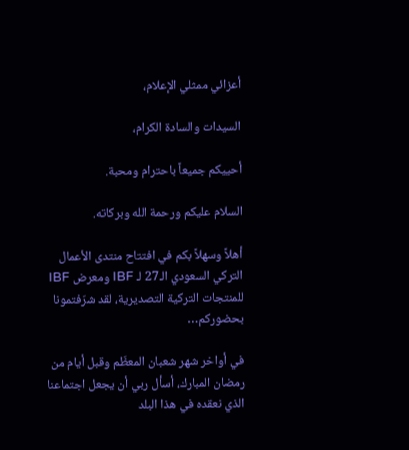أعزائي ممثلي الإعلام،

السيدات والسادة الكرام،

أحييكم جميعاً باحترام ومحبة.

السلام عليكم ورحمة الله وبركاته.

أهلاً وسهلاً بكم في افتتاح منتدى الأعمال التركي السعودي الـ27 لـ IBF ومعرض IBF للمنتجات التركية التصديرية، لقد شرّفتمونا بحضوركم…

في أواخر شهر شعبان المعظّم وقبل أيام من رمضان المبارك، أسأل ربي أن يجعل اجتماعنا الذي نعقده في هذا البلد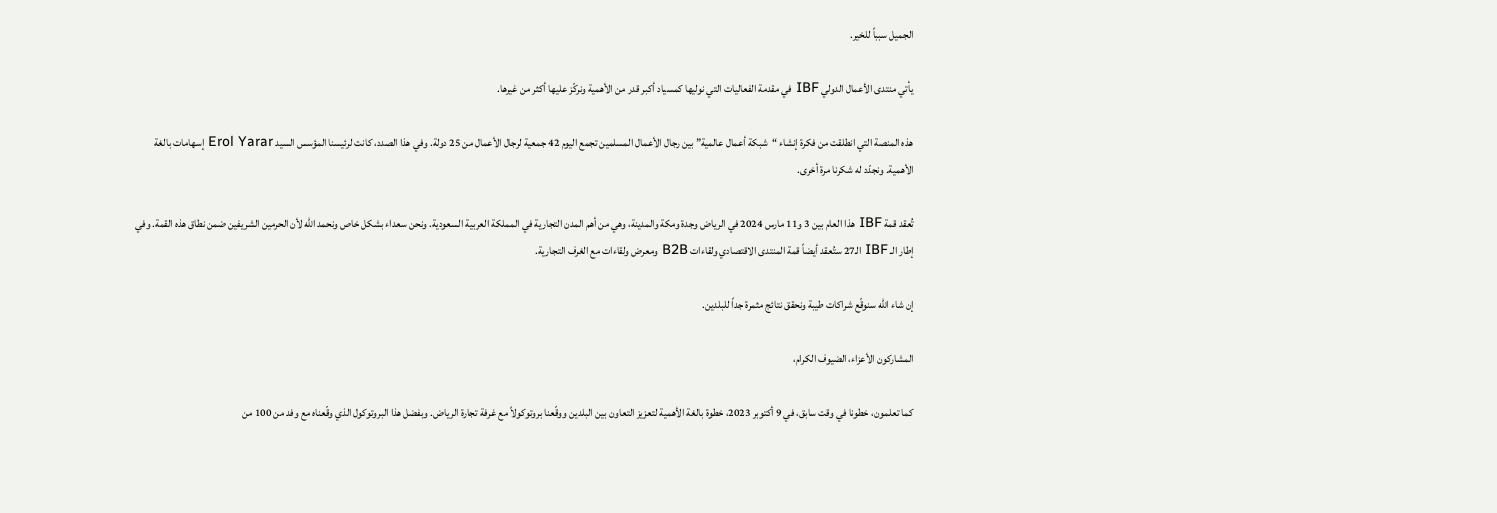الجميل سبباً للخير.

يأتي منتدى الأعمال الدولي IBF في مقدمة الفعاليات التي نوليها كمسياد أكبر قدر من الأهمية ونركّز عليها أكثر من غيرها.

هذه المنصة التي انطلقت من فكرة إنشاء “شبكة أعمال عالمية” بين رجال الأعمال المسلمين تجمع اليوم 42 جمعية لرجال الأعمال من 25 دولة. وفي هذا الصدد، كانت لرئيسنا المؤسس السيد Erol Yarar إسهامات بالغة الأهمية. ونجدّد له شكرنا مرة أخرى.

تُعقد قمة IBF هذا العام بين 3 و11 مارس 2024 في الرياض وجدة ومكة والمدينة، وهي من أهم المدن التجارية في المملكة العربية السعودية. ونحن سعداء بشكل خاص ونحمد الله لأن الحرمين الشريفين ضمن نطاق هذه القمة. وفي إطار الـ IBF الـ27 ستُعقد أيضاً قمة المنتدى الاقتصادي ولقاءات B2B ومعرض ولقاءات مع الغرف التجارية.

إن شاء الله سنوقّع شراكات طيبة ونحقق نتائج مثمرة جداً للبلدين.

المشاركون الأعزاء، الضيوف الكرام،

كما تعلمون، خطونا في وقت سابق، في 9 أكتوبر 2023، خطوة بالغة الأهمية لتعزيز التعاون بين البلدين ووقّعنا بروتوكولاً مع غرفة تجارة الرياض. وبفضل هذا البروتوكول الذي وقّعناه مع وفد من 100 من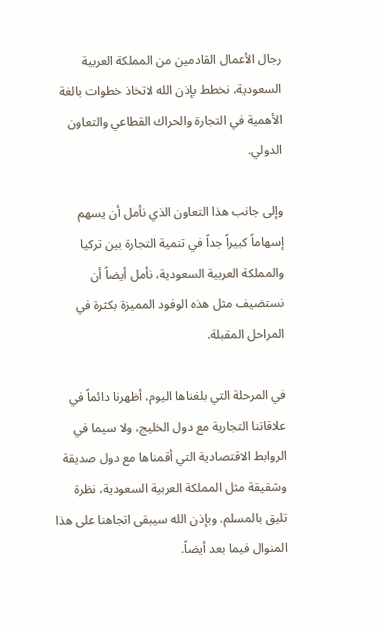رجال الأعمال القادمين من المملكة العربية السعودية، نخطط بإذن الله لاتخاذ خطوات بالغة الأهمية في التجارة والحراك القطاعي والتعاون الدولي.

وإلى جانب هذا التعاون الذي نأمل أن يسهم إسهاماً كبيراً جداً في تنمية التجارة بين تركيا والمملكة العربية السعودية، نأمل أيضاً أن نستضيف مثل هذه الوفود المميزة بكثرة في المراحل المقبلة.

في المرحلة التي بلغناها اليوم، أظهرنا دائماً في علاقاتنا التجارية مع دول الخليج، ولا سيما في الروابط الاقتصادية التي أقمناها مع دول صديقة وشقيقة مثل المملكة العربية السعودية، نظرة تليق بالمسلم. وبإذن الله سيبقى اتجاهنا على هذا المنوال فيما بعد أيضاً.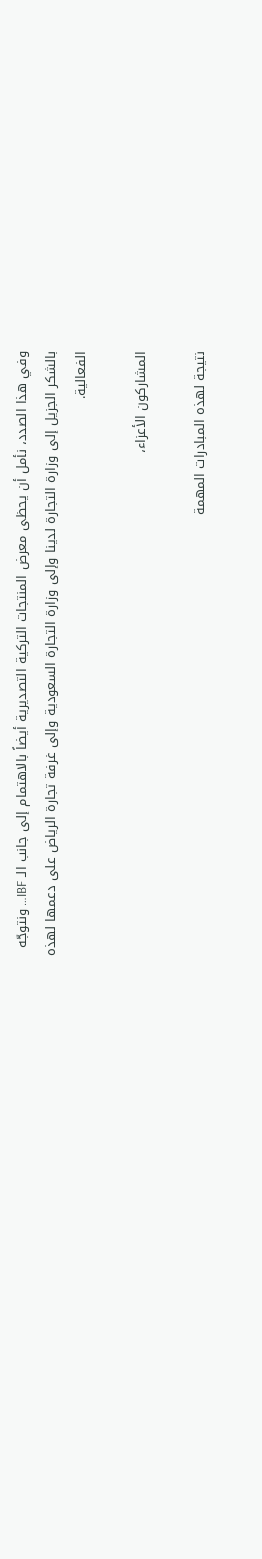وفي هذا الصدد، نأمل أن يحظى معرض المنتجات التركية التصديرية أيضاً بالاهتمام إلى جانب الـ IBF… ونتوجّه بالشكر الجزيل إلى وزارة التجارة لدينا وإلى وزارة التجارة السعودية وإلى غرفة تجارة الرياض على دعمها لهذه الفعالية.

المشاركون الأعزاء،

نتيجة لهذه المبادرات المهمة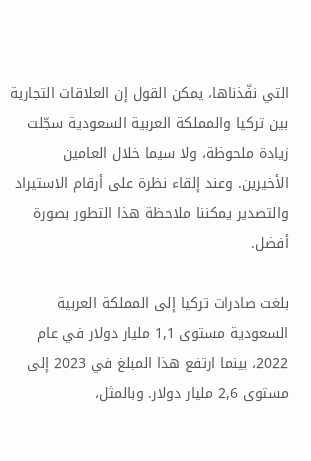التي نفّذناها، يمكن القول إن العلاقات التجارية بين تركيا والمملكة العربية السعودية سجّلت زيادة ملحوظة، ولا سيما خلال العامين الأخيرين. وعند إلقاء نظرة على أرقام الاستيراد والتصدير يمكننا ملاحظة هذا التطور بصورة أفضل.

بلغت صادرات تركيا إلى المملكة العربية السعودية مستوى 1,1 مليار دولار في عام 2022، بينما ارتفع هذا المبلغ في 2023 إلى مستوى 2,6 مليار دولار. وبالمثل،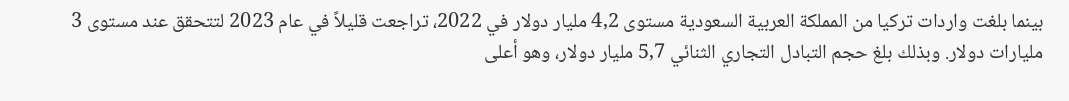بينما بلغت واردات تركيا من المملكة العربية السعودية مستوى 4,2 مليار دولار في 2022، تراجعت قليلاً في عام 2023 لتتحقق عند مستوى 3 مليارات دولار. وبذلك بلغ حجم التبادل التجاري الثنائي 5,7 مليار دولار، وهو أعلى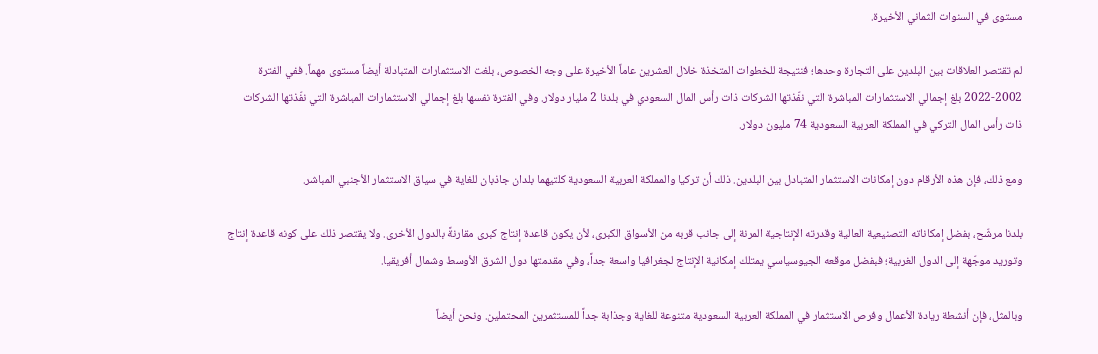مستوى في السنوات الثماني الأخيرة.

لم تقتصر العلاقات بين البلدين على التجارة وحدها؛ فنتيجة للخطوات المتخذة خلال العشرين عاماً الأخيرة على وجه الخصوص، بلغت الاستثمارات المتبادلة أيضاً مستوى مهماً. ففي الفترة 2002-2022 بلغ إجمالي الاستثمارات المباشرة التي نفّذتها الشركات ذات رأس المال السعودي في بلدنا 2 مليار دولار. وفي الفترة نفسها بلغ إجمالي الاستثمارات المباشرة التي نفّذتها الشركات ذات رأس المال التركي في المملكة العربية السعودية 74 مليون دولار.

ومع ذلك، فإن هذه الأرقام دون إمكانات الاستثمار المتبادل بين البلدين. ذلك أن تركيا والمملكة العربية السعودية كلتيهما بلدان جاذبان للغاية في سياق الاستثمار الأجنبي المباشر.

بلدنا مرشّح، بفضل إمكاناته التصنيعية العالية وقدرته الإنتاجية المرنة إلى جانب قربه من الأسواق الكبرى، لأن يكون قاعدة إنتاج كبرى مقارنةً بالدول الأخرى. ولا يقتصر ذلك على كونه قاعدة إنتاج وتوريد موجّهة إلى الدول الغربية؛ فبفضل موقعه الجيوسياسي يمتلك إمكانية الإنتاج لجغرافيا واسعة جداً، وفي مقدمتها دول الشرق الأوسط وشمال أفريقيا.

وبالمثل، فإن أنشطة ريادة الأعمال وفرص الاستثمار في المملكة العربية السعودية متنوعة للغاية وجذابة جداً للمستثمرين المحتملين. ونحن أيضاً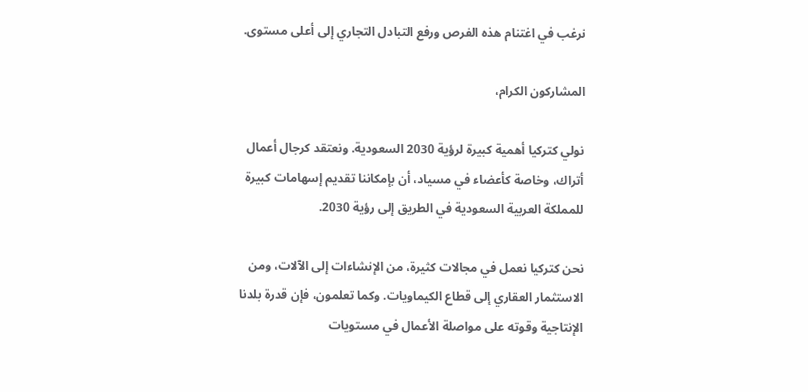نرغب في اغتنام هذه الفرص ورفع التبادل التجاري إلى أعلى مستوى.

المشاركون الكرام،

نولي كتركيا أهمية كبيرة لرؤية 2030 السعودية. ونعتقد كرجال أعمال أتراك، وخاصة كأعضاء في مسياد، أن بإمكاننا تقديم إسهامات كبيرة للمملكة العربية السعودية في الطريق إلى رؤية 2030.

نحن كتركيا نعمل في مجالات كثيرة، من الإنشاءات إلى الآلات، ومن الاستثمار العقاري إلى قطاع الكيماويات. وكما تعلمون، فإن قدرة بلدنا الإنتاجية وقوته على مواصلة الأعمال في مستويات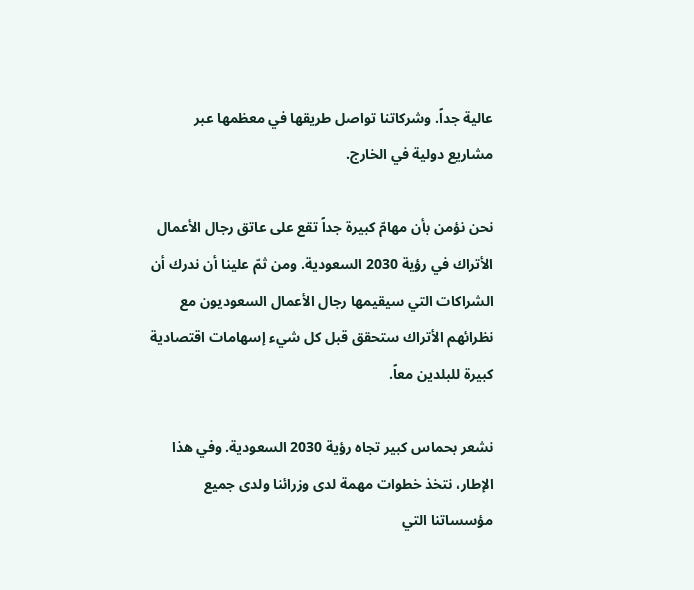عالية جداً. وشركاتنا تواصل طريقها في معظمها عبر مشاريع دولية في الخارج.

نحن نؤمن بأن مهامّ كبيرة جداً تقع على عاتق رجال الأعمال الأتراك في رؤية 2030 السعودية. ومن ثمّ علينا أن ندرك أن الشراكات التي سيقيمها رجال الأعمال السعوديون مع نظرائهم الأتراك ستحقق قبل كل شيء إسهامات اقتصادية كبيرة للبلدين معاً.

نشعر بحماس كبير تجاه رؤية 2030 السعودية. وفي هذا الإطار، نتخذ خطوات مهمة لدى وزرائنا ولدى جميع مؤسساتنا التي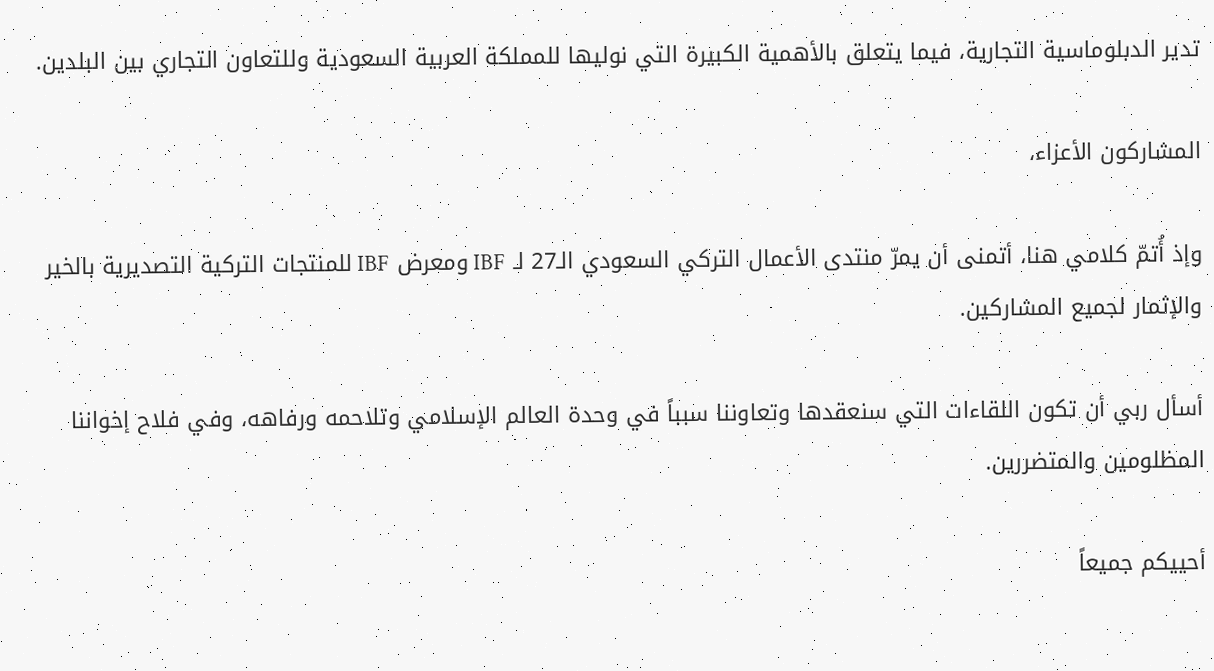تدير الدبلوماسية التجارية، فيما يتعلق بالأهمية الكبيرة التي نوليها للمملكة العربية السعودية وللتعاون التجاري بين البلدين.

المشاركون الأعزاء،

وإذ أُتمّ كلامي هنا، أتمنى أن يمرّ منتدى الأعمال التركي السعودي الـ27 لـ IBF ومعرض IBF للمنتجات التركية التصديرية بالخير والإثمار لجميع المشاركين.

أسأل ربي أن تكون اللقاءات التي سنعقدها وتعاوننا سبباً في وحدة العالم الإسلامي وتلاحمه ورفاهه، وفي فلاح إخواننا المظلومين والمتضررين.

أحييكم جميعاً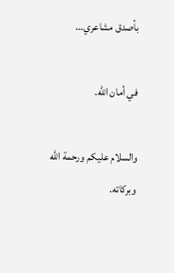بأصدق مشاعري…

في أمان الله.

والسلام عليكم ورحمة الله وبركاته.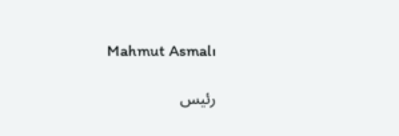Mahmut Asmalı

رئيس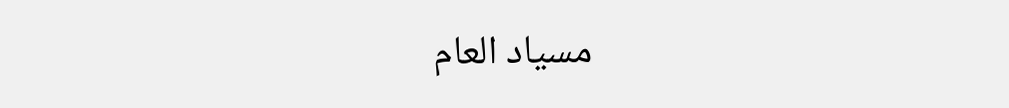مسياد العام